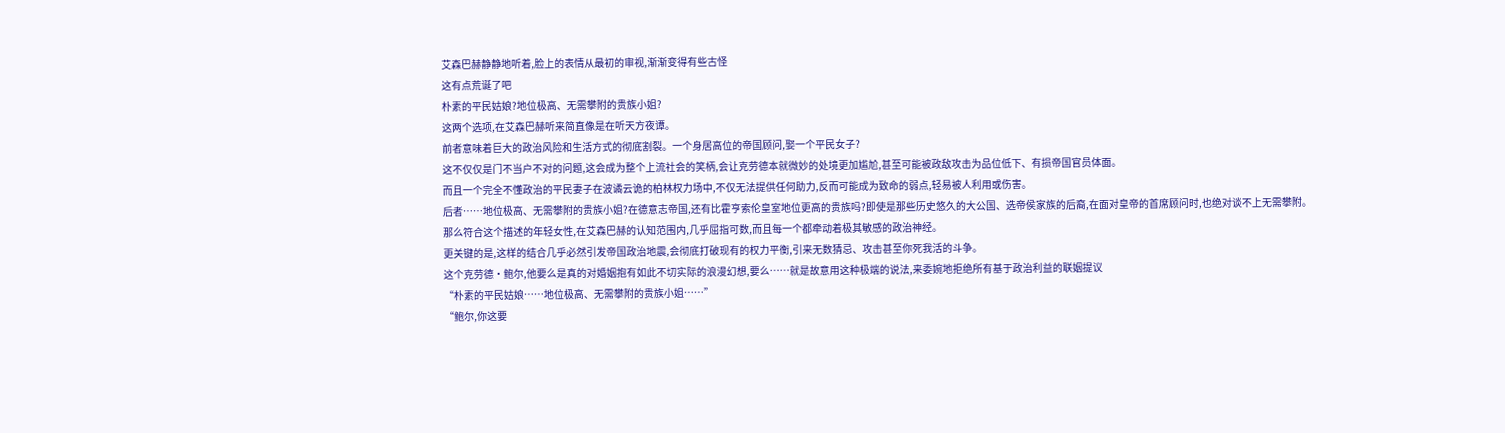艾森巴赫静静地听着,脸上的表情从最初的审视,渐渐变得有些古怪
这有点荒诞了吧
朴素的平民姑娘?地位极高、无需攀附的贵族小姐?
这两个选项,在艾森巴赫听来简直像是在听天方夜谭。
前者意味着巨大的政治风险和生活方式的彻底割裂。一个身居高位的帝国顾问,娶一个平民女子?
这不仅仅是门不当户不对的问题,这会成为整个上流社会的笑柄,会让克劳德本就微妙的处境更加尴尬,甚至可能被政敌攻击为品位低下、有损帝国官员体面。
而且一个完全不懂政治的平民妻子在波谲云诡的柏林权力场中,不仅无法提供任何助力,反而可能成为致命的弱点,轻易被人利用或伤害。
后者……地位极高、无需攀附的贵族小姐?在德意志帝国,还有比霍亨索伦皇室地位更高的贵族吗?即使是那些历史悠久的大公国、选帝侯家族的后裔,在面对皇帝的首席顾问时,也绝对谈不上无需攀附。
那么符合这个描述的年轻女性,在艾森巴赫的认知范围内,几乎屈指可数,而且每一个都牵动着极其敏感的政治神经。
更关键的是,这样的结合几乎必然引发帝国政治地震,会彻底打破现有的权力平衡,引来无数猜忌、攻击甚至你死我活的斗争。
这个克劳德·鲍尔,他要么是真的对婚姻抱有如此不切实际的浪漫幻想,要么……就是故意用这种极端的说法,来委婉地拒绝所有基于政治利益的联姻提议
“朴素的平民姑娘……地位极高、无需攀附的贵族小姐……”
“鲍尔,你这要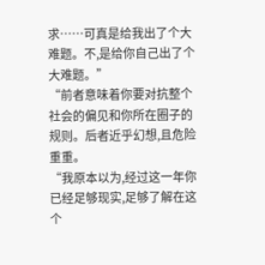求……可真是给我出了个大难题。不,是给你自己出了个大难题。”
“前者意味着你要对抗整个社会的偏见和你所在圈子的规则。后者近乎幻想,且危险重重。
“我原本以为,经过这一年你已经足够现实,足够了解在这个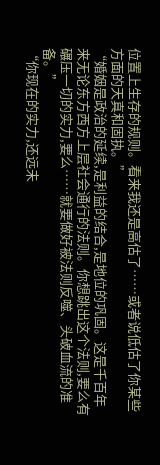位置上生存的规则。看来我还是高估了……或者说低估了你某些方面的天真和固执。”
“婚姻是政治的延续,是利益的结合,是地位的巩固。这是千百年来无论东方西方上层社会通行的法则。你想跳出这个法则,要么有碾压一切的实力,要么……就要做好被法则反噬、头破血流的准备。”
“你现在的实力,还远未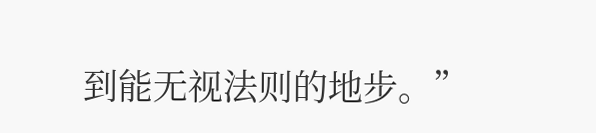到能无视法则的地步。”